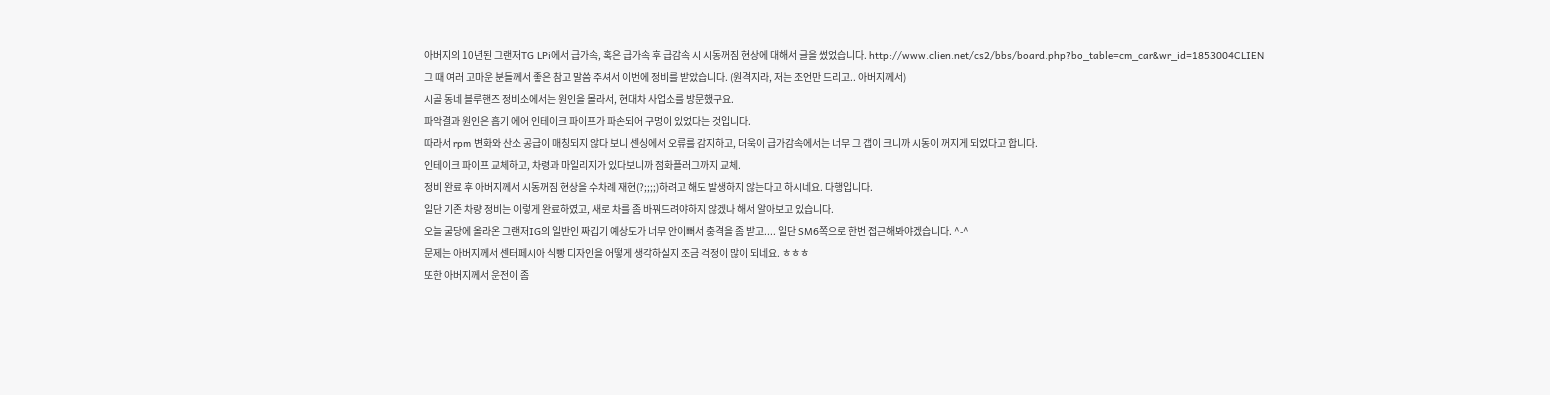아버지의 10년된 그랜저TG LPi에서 급가속, 혹은 급가속 후 급감속 시 시동꺼짐 현상에 대해서 글을 썼었습니다. http://www.clien.net/cs2/bbs/board.php?bo_table=cm_car&wr_id=1853004CLIEN
그 때 여러 고마운 분들께서 좋은 참고 말씀 주셔서 이번에 정비를 받았습니다. (원격지라, 저는 조언만 드리고.. 아버지께서)
시골 동네 블루핸즈 정비소에서는 원인을 몰라서, 현대차 사업소를 방문했구요.
파악결과 원인은 흡기 에어 인테이크 파이프가 파손되어 구멍이 있었다는 것입니다.
따라서 rpm 변화와 산소 공급이 매칭되지 않다 보니 센싱에서 오류를 감지하고, 더욱이 급가감속에서는 너무 그 갭이 크니까 시동이 꺼지게 되었다고 합니다.
인테이크 파이프 교체하고, 차령과 마일리지가 있다보니까 점화플러그까지 교체.
정비 완료 후 아버지께서 시동꺼짐 현상을 수차례 재현(?;;;;)하려고 해도 발생하지 않는다고 하시네요. 다행입니다.
일단 기존 차량 정비는 이렇게 완료하였고, 새로 차를 좀 바꿔드려야하지 않겠나 해서 알아보고 있습니다.
오늘 굴당에 올라온 그랜저IG의 일반인 짜깁기 예상도가 너무 안이뻐서 충격을 좀 받고.... 일단 SM6쪽으로 한번 접근해봐야겠습니다. ^-^
문제는 아버지께서 센터페시아 식빵 디자인을 어떻게 생각하실지 조금 걱정이 많이 되네요. ㅎㅎㅎ
또한 아버지께서 운전이 좀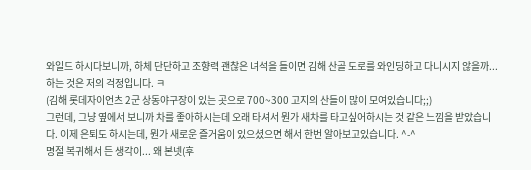와일드 하시다보니까, 하체 단단하고 조향력 괜찮은 녀석을 들이면 김해 산골 도로를 와인딩하고 다니시지 않을까...하는 것은 저의 걱정입니다. ㅋ
(김해 롯데자이언츠 2군 상동야구장이 있는 곳으로 700~300 고지의 산들이 많이 모여있습니다;;)
그런데, 그냥 옆에서 보니까 차를 좋아하시는데 오래 타셔서 뭔가 새차를 타고싶어하시는 것 같은 느낌을 받았습니다. 이제 은퇴도 하시는데, 뭔가 새로운 즐거움이 있으셨으면 해서 한번 알아보고있습니다. ^-^
명절 복귀해서 든 생각이... 왜 본넷(후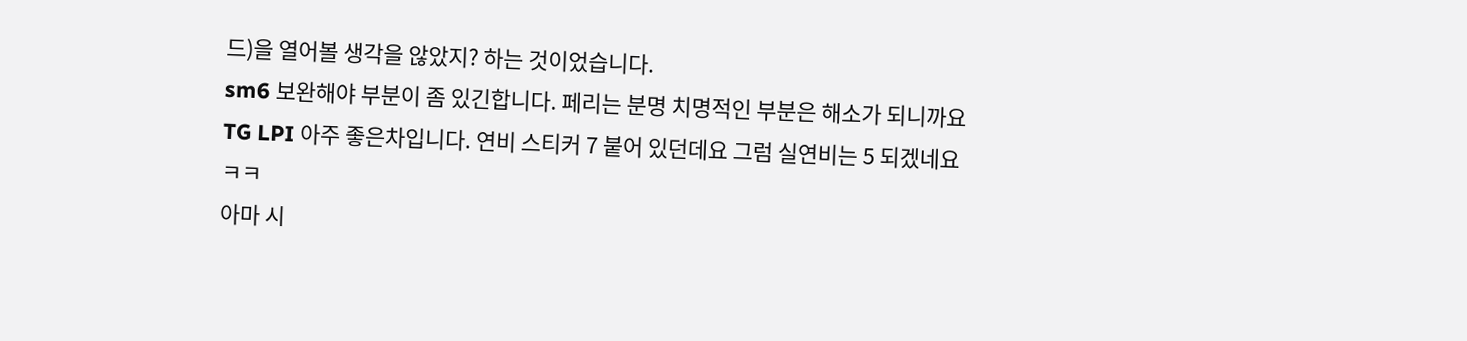드)을 열어볼 생각을 않았지? 하는 것이었습니다.
sm6 보완해야 부분이 좀 있긴합니다. 페리는 분명 치명적인 부분은 해소가 되니까요
TG LPI 아주 좋은차입니다. 연비 스티커 7 붙어 있던데요 그럼 실연비는 5 되겠네요 ㅋㅋ
아마 시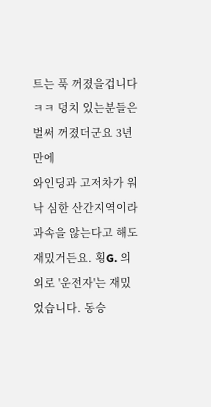트는 푹 꺼졌을겁니다 ㅋㅋ 덩치 있는분들은 벌써 꺼졌더군요 3년만에
와인딩과 고저차가 워낙 심한 산간지역이라 과속을 않는다고 해도 재밌거든요. 횡G. 의외로 '운전자'는 재밌었습니다. 동승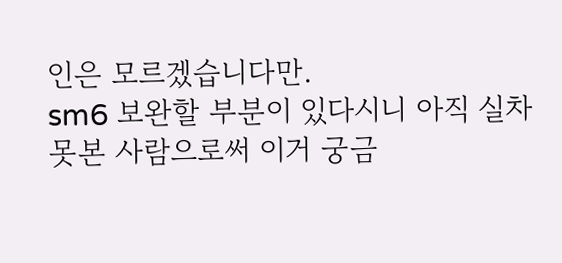인은 모르겠습니다만.
sm6 보완할 부분이 있다시니 아직 실차 못본 사람으로써 이거 궁금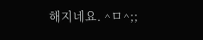해지네요. ^ㅁ^;;